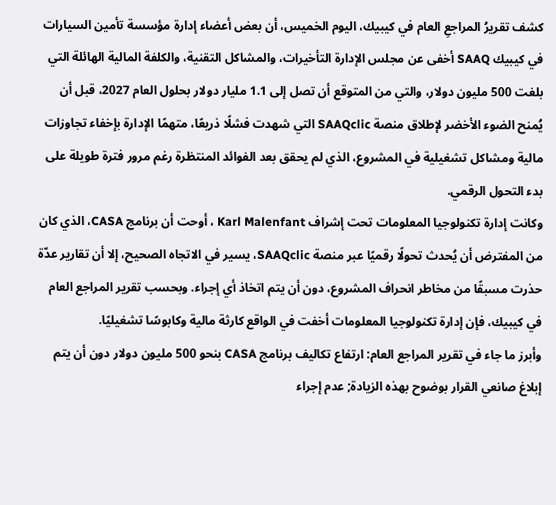كشف تقريرُ المراجعِ العام في كيبيك، اليوم الخميس، أن بعض أعضاء إدارة مؤسسة تأمين السيارات في كيبيك SAAQ أخفى عن مجلس الإدارة التأخيرات، والمشاكل التقنية، والكلفة المالية الهائلة التي بلغت 500 مليون دولار، والتي من المتوقع أن تصل إلى 1.1 مليار دولار بحلول العام 2027، قبل أن يُمنح الضوء الأخضر لإطلاق منصة SAAQclic التي شهدت فشلًا ذريعًا، متهمًا الإدارة بإخفاء تجاوزات مالية ومشاكل تشغيلية في المشروع، الذي لم يحقق بعد الفوائد المنتظرة رغم مرور فترة طويلة على بدء التحول الرقمي.
وكانت إدارة تكنولوجيا المعلومات تحت إشراف Karl Malenfant ، أوحت أن برنامج CASA، الذي كان من المفترض أن يُحدث تحولًا رقميًا عبر منصة SAAQclic، يسير في الاتجاه الصحيح، إلا أن تقارير عدّة حذرت مسبقًا من مخاطر انحراف المشروع، دون أن يتم اتخاذ أي إجراء. وبحسب تقرير المراجع العام في كيبيك، فإن إدارة تكنولوجيا المعلومات أخفت في الواقع كارثة مالية وكابوسًا تشغيليًا.
وأبرز ما جاء في تقرير المراجع العام: ارتفاع تكاليف برنامج CASA بنحو 500 مليون دولار دون أن يتم إبلاغ صانعي القرار بوضوح بهذه الزيادة; عدم إجراء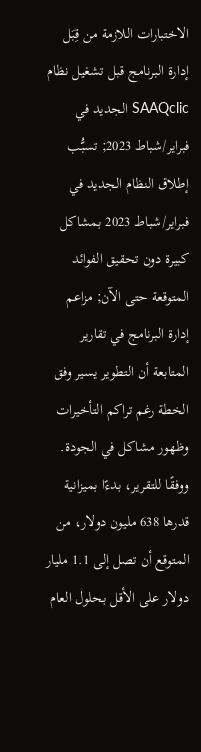الاختبارات اللازمة من قِبَل إدارة البرنامج قبل تشغيل نظام SAAQclic الجديد في فبراير/شباط 2023; تسبُّب إطلاق النظام الجديد في فبراير/شباط 2023 بمشاكل كبيرة دون تحقيق الفوائد المتوقعة حتى الآن; مزاعم إدارة البرنامج في تقارير المتابعة أن التطوير يسير وفق الخطة رغم تراكم التأخيرات وظهور مشاكل في الجودة.
ووفقًا للتقرير، بدءًا بميزانية قدرها 638 مليون دولار، من المتوقع أن تصل إلى 1.1 مليار دولار على الأقل بحلول العام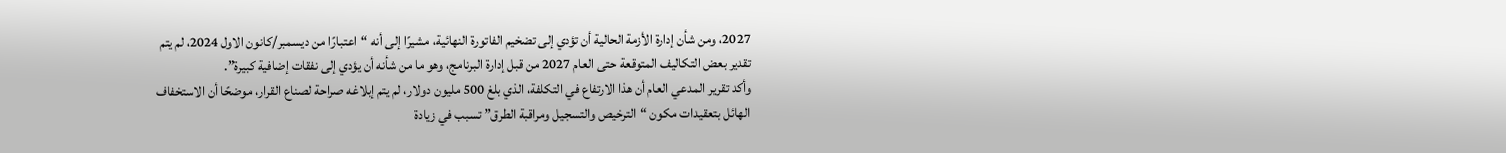2027، ومن شأن إدارة الأزمة الحالية أن تؤدي إلى تضخيم الفاتورة النهائية، مشيرًا إلى أنه “اعتبارًا من ديسمبر/كانون الاول 2024، لم يتم تقدير بعض التكاليف المتوقعة حتى العام 2027 من قبل إدارة البرنامج، وهو ما من شأنه أن يؤدي إلى نفقات إضافية كبيرة”.
وأكد تقرير المدعي العام أن هذا الارتفاع في التكلفة، الذي بلغ 500 مليون دولار، لم يتم إبلاغه صراحة لصناع القرار، موضحًا أن الاستخفاف الهائل بتعقيدات مكون “الترخيص والتسجيل ومراقبة الطرق” تسبب في زيادة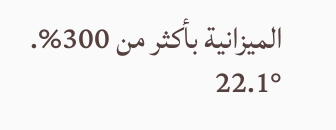الميزانية بأكثر من 300%.
22.1°